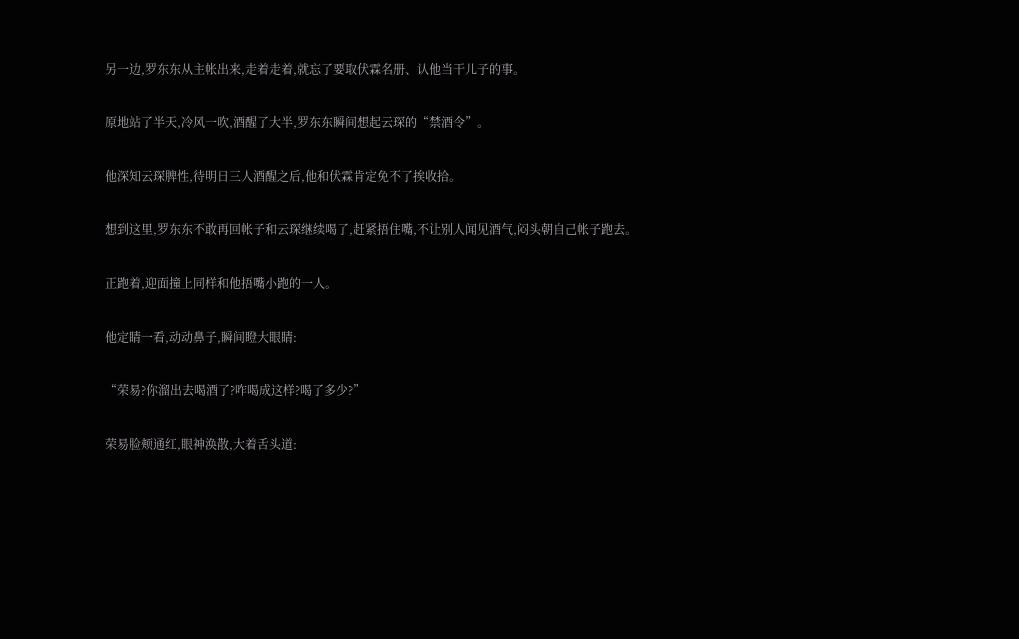另一边,罗东东从主帐出来,走着走着,就忘了要取伏霖名册、认他当干儿子的事。

原地站了半天,冷风一吹,酒醒了大半,罗东东瞬间想起云琛的“禁酒令”。

他深知云琛脾性,待明日三人酒醒之后,他和伏霖肯定免不了挨收拾。

想到这里,罗东东不敢再回帐子和云琛继续喝了,赶紧捂住嘴,不让别人闻见酒气,闷头朝自己帐子跑去。

正跑着,迎面撞上同样和他捂嘴小跑的一人。

他定睛一看,动动鼻子,瞬间瞪大眼睛:

“荣易?你溜出去喝酒了?咋喝成这样?喝了多少?”

荣易脸颊通红,眼神涣散,大着舌头道: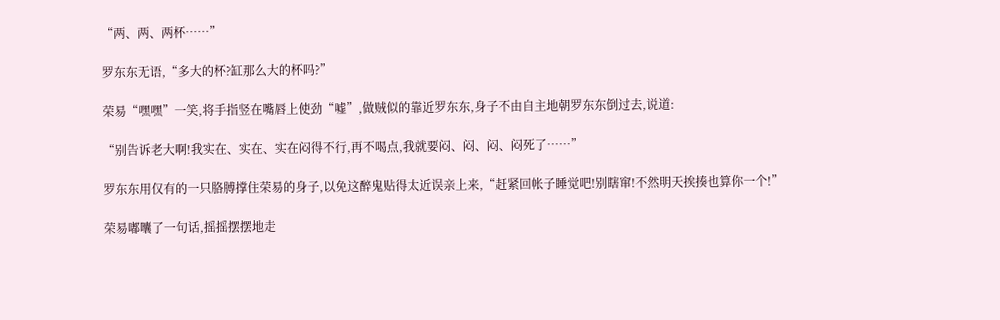“两、两、两杯……”

罗东东无语,“多大的杯?缸那么大的杯吗?”

荣易“嘿嘿”一笑,将手指竖在嘴唇上使劲“嘘”,做贼似的靠近罗东东,身子不由自主地朝罗东东倒过去,说道:

“别告诉老大啊!我实在、实在、实在闷得不行,再不喝点,我就要闷、闷、闷、闷死了……”

罗东东用仅有的一只胳膊撑住荣易的身子,以免这醉鬼贴得太近误亲上来,“赶紧回帐子睡觉吧!别瞎窜!不然明天挨揍也算你一个!”

荣易嘟囔了一句话,摇摇摆摆地走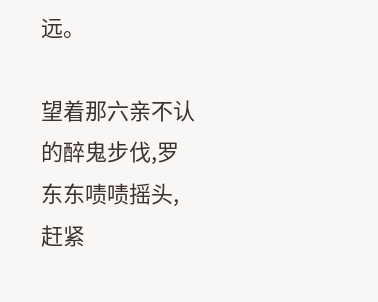远。

望着那六亲不认的醉鬼步伐,罗东东啧啧摇头,赶紧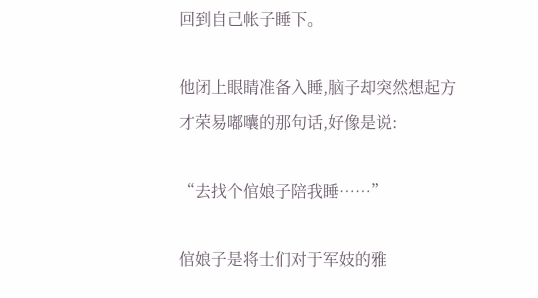回到自己帐子睡下。

他闭上眼睛准备入睡,脑子却突然想起方才荣易嘟囔的那句话,好像是说:

“去找个倌娘子陪我睡……”

倌娘子是将士们对于军妓的雅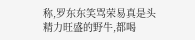称,罗东东笑骂荣易真是头精力旺盛的野牛,都喝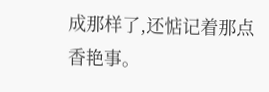成那样了,还惦记着那点香艳事。